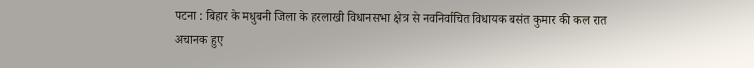पटना : बिहार के मधुबनी जिला के हरलाखी विधानसभा क्षेत्र से नवनिर्वाचित विधायक बसंत कुमार की कल रात अचानक हुए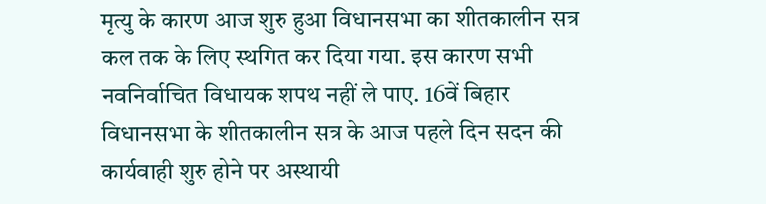मृत्यु के कारण आज शुरु हुआ विधानसभा का शीतकालीन सत्र कल तक के लिए स्थगित कर दिया गया. इस कारण सभी नवनिर्वाचित विधायक शपथ नहीं ले पाए. 16वें बिहार विधानसभा के शीतकालीन सत्र के आज पहले दिन सदन की कार्यवाही शुरु होने पर अस्थायी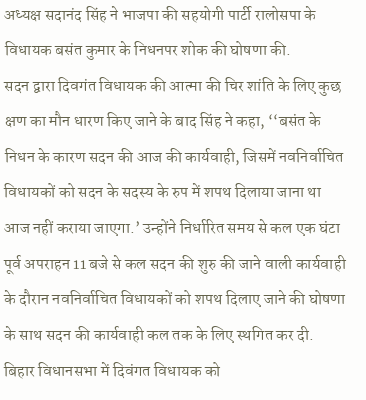अध्यक्ष सदानंद सिंह ने भाजपा की सहयोगी पार्टी रालोसपा के विधायक बसंत कुमार के निधनपर शोक की घोषणा की.
सदन द्वारा दिवगंत विधायक की आत्मा की चिर शांति के लिए कुछ क्षण का मौन धारण किए जाने के बाद सिंह ने कहा, ‘‘बसंत के निधन के कारण सदन की आज की कार्यवाही, जिसमें नवनिर्वाचित विधायकों को सदन के सदस्य के रुप में शपथ दिलाया जाना था आज नहीं कराया जाएगा.’ उन्होंने निर्धारित समय से कल एक घंटा पूर्व अपराहन 11 बजे से कल सदन की शुरु की जाने वाली कार्यवाही के दौरान नवनिर्वाचित विधायकों को शपथ दिलाए जाने की घोषणा के साथ सदन की कार्यवाही कल तक के लिए स्थगित कर दी.
बिहार विधानसभा में दिवंगत विधायक को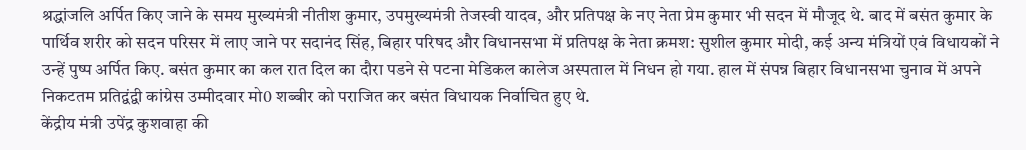श्रद्धांजलि अर्पित किए जाने के समय मुख्यमंत्री नीतीश कुमार, उपमुख्यमंत्री तेजस्वी यादव, और प्रतिपक्ष के नए नेता प्रेम कुमार भी सदन में मौजूद थे. बाद में बसंत कुमार के पार्थिव शरीर को सदन परिसर में लाए जाने पर सदानंद सिंह, बिहार परिषद और विधानसभा में प्रतिपक्ष के नेता क्रमश: सुशील कुमार मोदी, कई अन्य मंत्रियों एवं विधायकों ने उन्हें पुष्प अर्पित किए. बसंत कुमार का कल रात दिल का दौरा पडने से पटना मेडिकल कालेज अस्पताल में निधन हो गया. हाल में संपन्न बिहार विधानसभा चुनाव में अपने निकटतम प्रतिद्वंद्वी कांग्रेस उम्मीदवार मो0 शब्बीर को पराजित कर बसंत विधायक निर्वाचित हुए थे.
केंद्रीय मंत्री उपेंद्र कुशवाहा की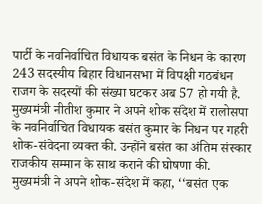पार्टी के नवनिर्वाचित विधायक बसंत के निधन के कारण 243 सदस्यीय बिहार विधानसभा में विपक्षी गठबंधन राजग के सदस्यों की संख्या घटकर अब 57 हो गयी है. मुख्यमंत्री नीतीश कुमार ने अपने शोक संदेश में रालोसपा के नवनिर्वाचित विधायक बसंत कुमार के निधन पर गहरी शोक-संवेदना व्यक्त की. उन्होंने बसंत का अंतिम संस्कार राजकीय सम्मान के साथ कराने की घोषणा की.
मुख्यमंत्री ने अपने शोक-संदेश में कहा, ‘‘बसंत एक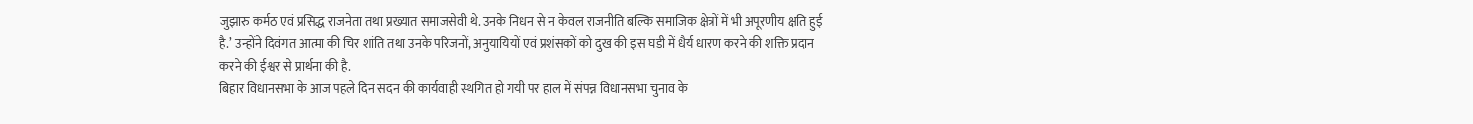जुझारु कर्मठ एवं प्रसिद्ध राजनेता तथा प्रख्यात समाजसेवी थे. उनके निधन से न केवल राजनीति बल्कि समाजिक क्षेत्रों में भी अपूरणीय क्षति हुई है.’ उन्होंने दिवंगत आत्मा की चिर शांति तथा उनके परिजनों, अनुयायियों एवं प्रशंसकों को दुख की इस घडी में धैर्य धारण करने की शक्ति प्रदान करने की ईश्वर से प्रार्थना की है.
बिहार विधानसभा के आज पहले दिन सदन की कार्यवाही स्थगित हो गयी पर हाल में संपन्न विधानसभा चुनाव के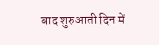बाद शुरुआती दिन में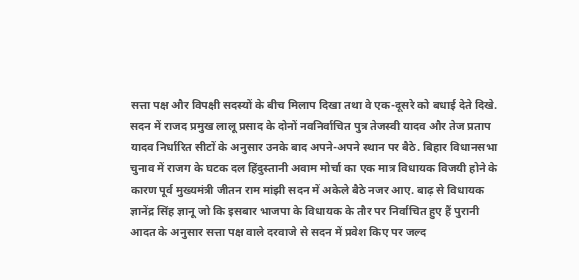सत्ता पक्ष और विपक्षी सदस्यों के बीच मिलाप दिखा तथा वे एक-दूसरे को बधाई देते दिखे. सदन में राजद प्रमुख लालू प्रसाद के दोनों नवनिर्वाचित पुत्र तेजस्वी यादव और तेज प्रताप यादव निर्धारित सीटों के अनुसार उनके बाद अपने-अपने स्थान पर बैठे. बिहार विधानसभा चुनाव में राजग के घटक दल हिंदुस्तानी अवाम मोर्चा का एक मात्र विधायक विजयी होने के कारण पूर्व मुख्यमंत्री जीतन राम मांझी सदन में अकेले बैठे नजर आए. बाढ़ से विधायक ज्ञानेंद्र सिंह ज्ञानू जो कि इसबार भाजपा के विधायक के तौर पर निर्वाचित हुए हैं पुरानी आदत के अनुसार सत्ता पक्ष वाले दरवाजे से सदन में प्रवेश किए पर जल्द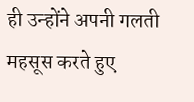ही उन्होंने अपनी गलती महसूस करते हुए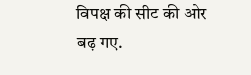विपक्ष की सीट की ओर बढ़ गए.